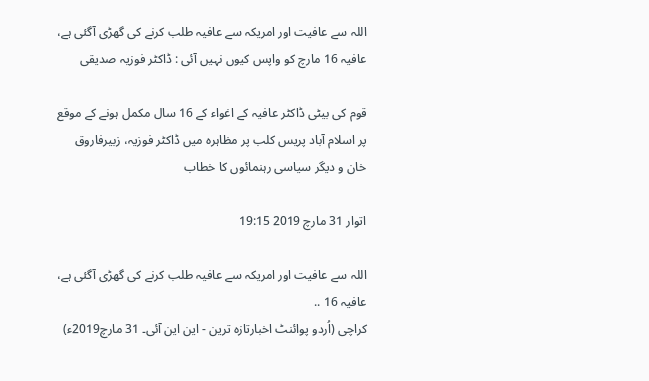اللہ سے عافیت اور امریکہ سے عافیہ طلب کرنے کی گھڑی آگئی ہے، عافیہ 16 مارچ کو واپس کیوں نہیں آئی : ڈاکٹر فوزیہ صدیقی

قوم کی بیٹی ڈاکٹر عافیہ کے اغواء کے 16 سال مکمل ہونے کے موقع پر اسلام آباد پریس کلب پر مظاہرہ میں ڈاکٹر فوزیہ، زبیرفاروق خان و دیگر سیاسی رہنمائوں کا خطاب

اتوار 31 مارچ 2019 19:15

اللہ سے عافیت اور امریکہ سے عافیہ طلب کرنے کی گھڑی آگئی ہے، عافیہ 16 ..
کراچی (اُردو پوائنٹ اخبارتازہ ترین - این این آئی۔ 31 مارچ2019ء)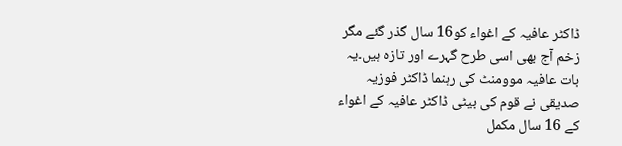ڈاکٹر عافیہ کے اغواء کو16 سال گذر گئے مگر زخم آج بھی اسی طرح گہرے اور تازہ ہیں۔یہ بات عافیہ موومنٹ کی رہنما ڈاکٹر فوزیہ صدیقی نے قوم کی بیٹی ڈاکٹر عافیہ کے اغواء کے 16 سال مکمل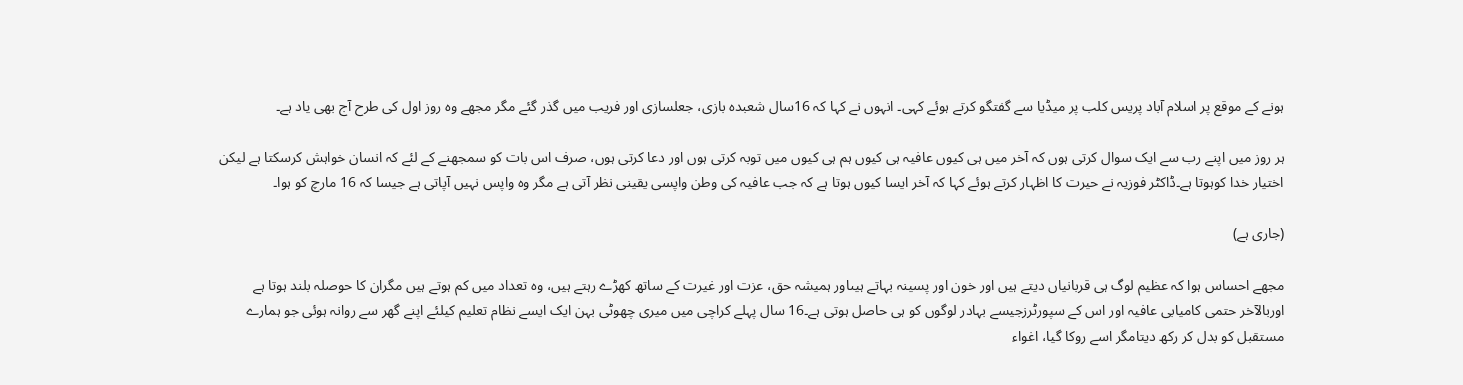ہونے کے موقع پر اسلام آباد پریس کلب پر میڈیا سے گفتگو کرتے ہوئے کہی۔ انہوں نے کہا کہ 16سال شعبدہ بازی، جعلسازی اور فریب میں گذر گئے مگر مجھے وہ روز اول کی طرح آج بھی یاد ہے۔

ہر روز میں اپنے رب سے ایک سوال کرتی ہوں کہ آخر میں ہی کیوں عافیہ ہی کیوں ہم ہی کیوں میں توبہ کرتی ہوں اور دعا کرتی ہوں، صرف اس بات کو سمجھنے کے لئے کہ انسان خواہش کرسکتا ہے لیکن اختیار خدا کوہوتا ہے۔ڈاکٹر فوزیہ نے حیرت کا اظہار کرتے ہوئے کہا کہ آخر ایسا کیوں ہوتا ہے کہ جب عافیہ کی وطن واپسی یقینی نظر آتی ہے مگر وہ واپس نہیں آپاتی ہے جیسا کہ 16 مارچ کو ہوا۔

(جاری ہے)

مجھے احساس ہوا کہ عظیم لوگ ہی قربانیاں دیتے ہیں اور خون اور پسینہ بہاتے ہیںاور ہمیشہ حق، عزت اور غیرت کے ساتھ کھڑے رہتے ہیں، وہ تعداد میں کم ہوتے ہیں مگران کا حوصلہ بلند ہوتا ہے اوربالآخر حتمی کامیابی عافیہ اور اس کے سپورٹرزجیسے بہادر لوگوں کو ہی حاصل ہوتی ہے۔16 سال پہلے کراچی میں میری چھوٹی بہن ایک ایسے نظام تعلیم کیلئے اپنے گھر سے روانہ ہوئی جو ہمارے مستقبل کو بدل کر رکھ دیتامگر اسے روکا گیا، اغواء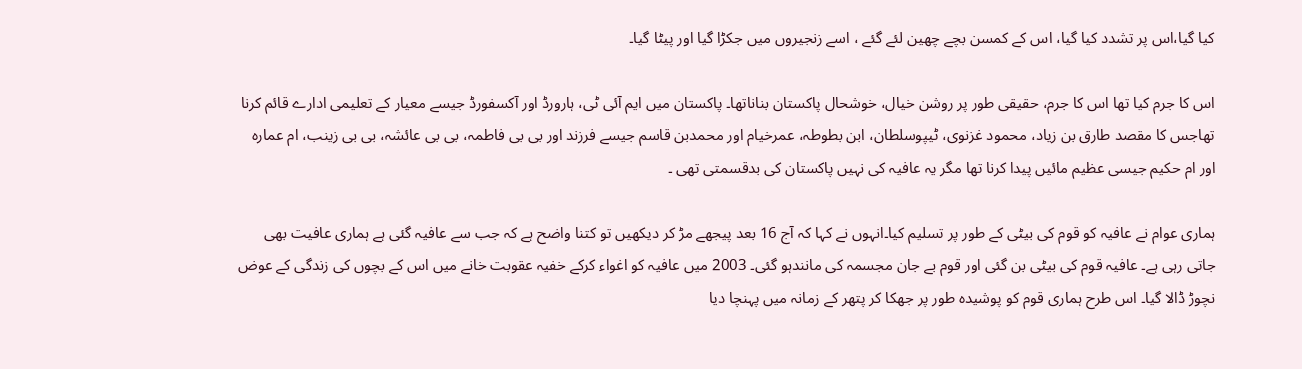کیا گیا،اس پر تشدد کیا گیا، اس کے کمسن بچے چھین لئے گئے ، اسے زنجیروں میں جکڑا گیا اور پیٹا گیا۔

اس کا جرم کیا تھا اس کا جرم، حقیقی طور پر روشن خیال، خوشحال پاکستان بناناتھا۔ پاکستان میں ایم آئی ٹی، ہارورڈ اور آکسفورڈ جیسے معیار کے تعلیمی ادارے قائم کرنا تھاجس کا مقصد طارق بن زیاد، محمود غزنوی، ٹیپوسلطان، ابن بطوطہ، عمرخیام اور محمدبن قاسم جیسے فرزند اور بی بی فاطمہ، بی بی عائشہ، بی بی زینب، ام عمارہ اور ام حکیم جیسی عظیم مائیں پیدا کرنا تھا مگر یہ عافیہ کی نہیں پاکستان کی بدقسمتی تھی ۔

ہماری عوام نے عافیہ کو قوم کی بیٹی کے طور پر تسلیم کیا۔انہوں نے کہا کہ آج 16 بعد پیجھے مڑ کر دیکھیں تو کتنا واضح ہے کہ جب سے عافیہ گئی ہے ہماری عافیت بھی جاتی رہی ہے۔ عافیہ قوم کی بیٹی بن گئی اور قوم بے جان مجسمہ کی مانندہو گئی۔ 2003 میں عافیہ کو اغواء کرکے خفیہ عقوبت خانے میں اس کے بچوں کی زندگی کے عوض نچوڑ ڈالا گیا۔ اس طرح ہماری قوم کو پوشیدہ طور پر جھکا کر پتھر کے زمانہ میں پہنچا دیا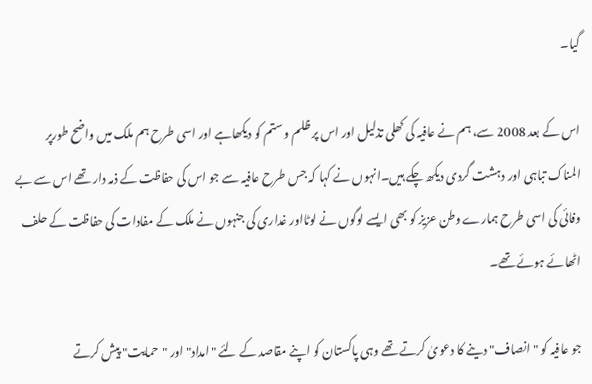گیا۔

اس کے بعد 2008 سے، ہم نے عافیہ کی کھلی تذلیل اور اس پر ظلم و ستم کو دیکھاہے اور اسی طرح ہم ملک میں واضح طورپر المناک تباہی اور دہشت گردی دیکھ چکے ہیں۔انہوں نے کہا کہ جس طرح عافیہ سے جو اس کی حفاظت کے ذمہ دار تھے اس سے بے وفائی کی اسی طرح ہمارے وطن عزیز کو بھی ایسے لوگوں نے لوٹااور غداری کی جنہوں نے ملک کے مفادات کی حفاظت کے حلف اٹھائے ہوئے تھے۔

جو عافیہ کو "انصاف" دینے کا دعویٰ کرتے تھے وہی پاکستان کو اپنے مقاصد کے لئے "امداد" اور "حمایت" پیش کرتے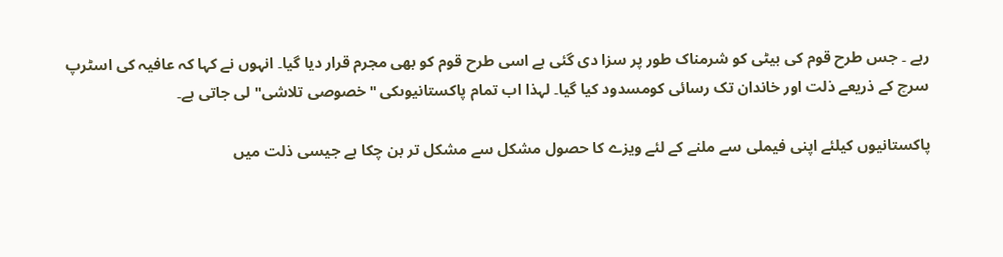رہے ۔ جس طرح قوم کی بیٹی کو شرمناک طور پر سزا دی گئی ہے اسی طرح قوم کو بھی مجرم قرار دیا گیا۔ انہوں نے کہا کہ عافیہ کی اسٹرپ سرچ کے ذریعے ذلت اور خاندان تک رسائی کومسدود کیا گیا۔ لہذا اب تمام پاکستانیوںکی "خصوصی تلاشی" لی جاتی ہے۔

پاکستانیوں کیلئے اپنی فیملی سے ملنے کے لئے ویزے کا حصول مشکل سے مشکل تر بن چکا ہے جیسی ذلت میں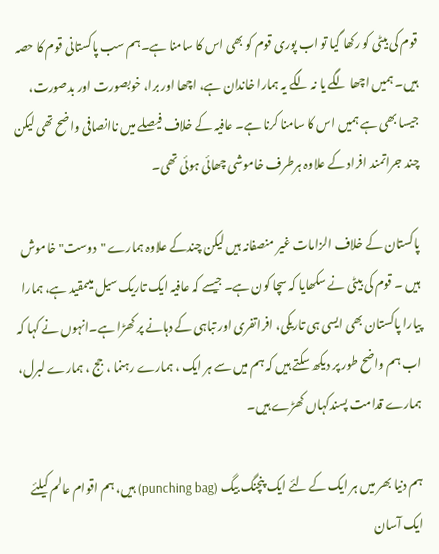قوم کی بیٹی کو رکھا گیا تو اب پوری قوم کو بھی اس کا سامنا ہے۔ہم سب پاکستانی قوم کا حصہ ہیں۔ ہمیں اچھا لگے یا نہ لگے یہ ہمارا خاندان ہے، اچھا اور برا، خوبصورت اور بدصورت، جیسا بھی ہے ہمیں اس کا سامنا کرنا ہے۔ عافیہ کے خلاف فیصلے میں ناانصافی واضح تھی لیکن چند جراتمند افراد کے علاوہ ہرطرف خاموشی چھائی ہوئی تھی۔

پاکستان کے خلاف الزامات غیر منصفانہ ہیں لیکن چندکے علاوہ ہمارے "دوست" خاموش ہیں ۔ قوم کی بیٹی نے سکھایا کہ سچا کون ہے۔ جیسے کہ عافیہ ایک تاریک سیل میںمقید ہے، ہمارا پیارا پاکستان بھی ایسی ہی تاریکی، افراتفری اور تباہی کے دہانے پر کھڑا ہے۔انہوں نے کہا کہ اب ہم واضح طور پر دیکھ سکتے ہیں کہ ہم میں سے ہر ایک ، ہمارے رہنما ، جج ، ہمارے لبرل، ہمارے قدامت پسندکہاں کھڑے ہیں۔

ہم دنیا بھر میں ہر ایک کے لئے ایک پنچنگ بیگ (punching bag) ہیں، ہم اقوام عالم کیلئے ایک آسان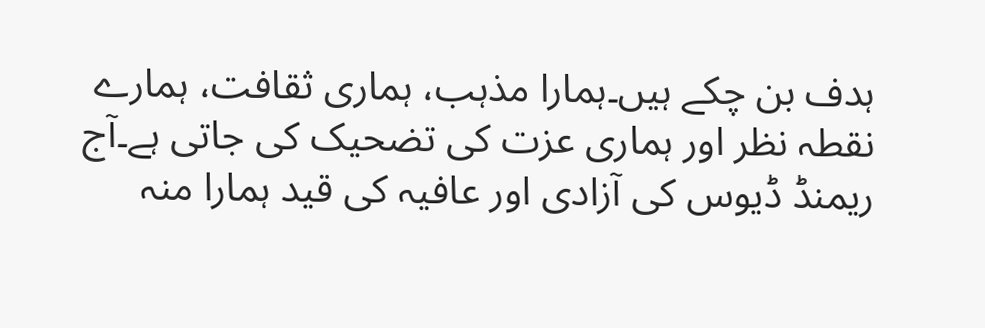ہدف بن چکے ہیں۔ہمارا مذہب، ہماری ثقافت، ہمارے نقطہ نظر اور ہماری عزت کی تضحیک کی جاتی ہے۔آج ریمنڈ ڈیوس کی آزادی اور عافیہ کی قید ہمارا منہ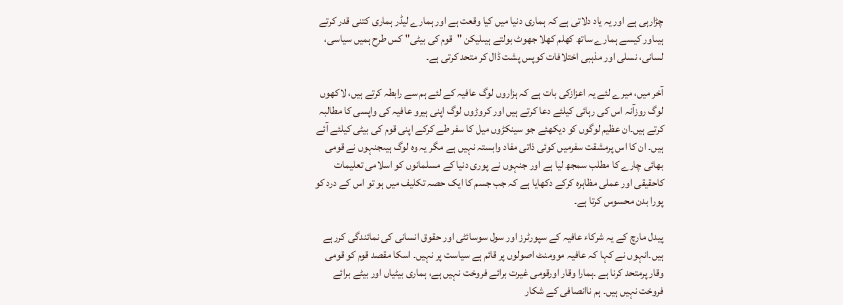چڑارہی ہے اور یہ یاد دلاتی ہے کہ ہماری دنیا میں کیا وقعت ہے اور ہمارے لیڈر ہماری کتنی قدر کرتے ہیںاور کیسے ہمارے ساتھ کھلم کھلا جھوٹ بولتے ہیںلیکن "قوم کی بیٹی" کس طرح ہمیں سیاسی، لسانی، نسلی اور مذہبی اختلافات کوپس پشت ڈال کر متحد کرتی ہے۔

آخر میں، میرے لئے یہ اعزازکی بات ہے کہ ہزاروں لوگ عافیہ کے لئے ہم سے رابطہ کرتے ہیں، لاکھوں لوگ روزآنہ اس کی رہائی کیلئے دعا کرتے ہیں اور کروڑوں لوگ اپنی ہیرو عافیہ کی واپسی کا مطالبہ کرتے ہیں۔ان عظیم لوگوں کو دیکھئے جو سینکڑوں میل کا سفر طے کرکے اپنی قوم کی بیٹی کیلئے آئے ہیں۔ ان کا اس پرمشقت سفرمیں کوئی ذاتی مفاد وابستہ نہیں ہے مگر یہ وہ لوگ ہیںجنہوں نے قومی بھائی چارے کا مطلب سمجھ لیا ہے اور جنہوں نے پوری دنیا کے مسلمانوں کو اسلامی تعلیمات کاحقیقی اور عملی مظاہرہ کرکے دکھایا ہے کہ جب جسم کا ایک حصہ تکلیف میں ہو تو اس کے درد کو پورا بدن محسوس کرتا ہے۔

پیدل مارچ کے یہ شرکاء عافیہ کے سپورٹرز اور سول سوسائٹی اور حقوق انسانی کی نمائندگی کررہے ہیں۔انہوں نے کہا کہ عافیہ موومنٹ اصولوں پر قائم ہے سیاست پر نہیں۔ اسکا مقصد قوم کو قومی وقار پرمتحد کرنا ہے ۔ہمارا وقار اورقومی غیرت برائے فروخت نہیں ہے، ہماری بیٹیاں اور بیٹے برائے فروخت نہیں ہیں۔ ہم ناانصافی کے شکار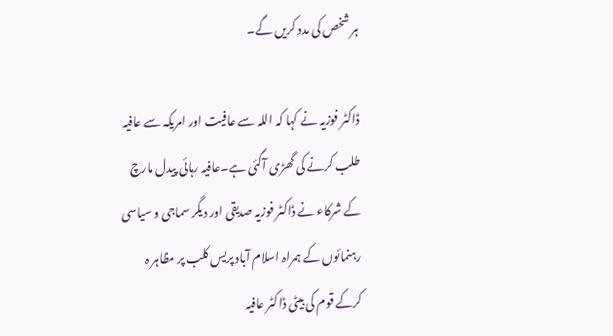ہر شخص کی مدد کریں گے۔

ڈاکٹر فوزیہ نے کہا کہ اللہ سے عافیت اور امریکہ سے عافیہ طلب کرنے کی گھڑی آگئی ہے۔عافیہ رہائی پیدل مارچ کے شرکاء نے ڈاکٹر فوزیہ صدیقی اور دیگر سماجی و سیاسی رہنمائوں کے ہمراہ اسلام آباد پریس کلب پر مظاہر ہ کرکے قوم کی بیٹی ڈاکٹر عافیہ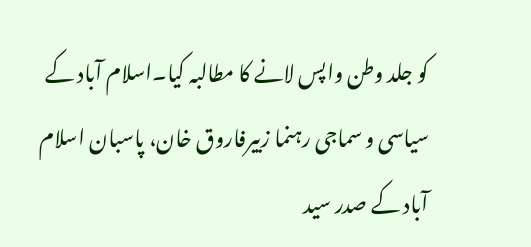کو جلد وطن واپس لانے کا مطالبہ کیا۔اسلام آباد کے سیاسی و سماجی رہنما زبیرفاروق خان، پاسبان اسلام آباد کے صدر سید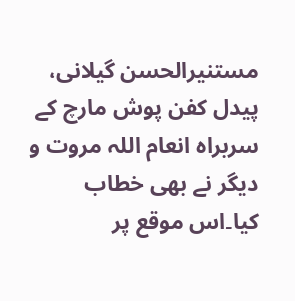مستنیرالحسن گیلانی، پیدل کفن پوش مارچ کے سربراہ انعام اللہ مروت و دیگر نے بھی خطاب کیا۔اس موقع پر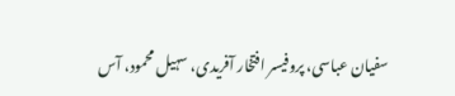سفیان عباسی، پروفیسر افتخار آفریدی، سہیل محمود، آس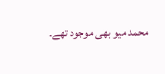محمد میو بھی موجود تھے۔